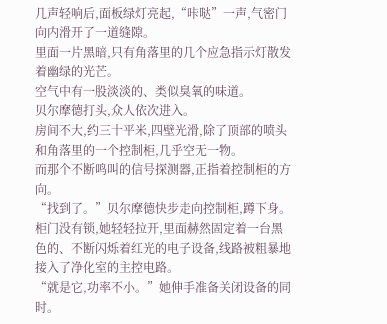几声轻响后,面板绿灯亮起,“咔哒”一声,气密门向内滑开了一道缝隙。
里面一片黑暗,只有角落里的几个应急指示灯散发着幽绿的光芒。
空气中有一股淡淡的、类似臭氧的味道。
贝尔摩德打头,众人依次进入。
房间不大,约三十平米,四壁光滑,除了顶部的喷头和角落里的一个控制柜,几乎空无一物。
而那个不断鸣叫的信号探测器,正指着控制柜的方向。
“找到了。”贝尔摩德快步走向控制柜,蹲下身。
柜门没有锁,她轻轻拉开,里面赫然固定着一台黑色的、不断闪烁着红光的电子设备,线路被粗暴地接入了净化室的主控电路。
“就是它,功率不小。”她伸手准备关闭设备的同时。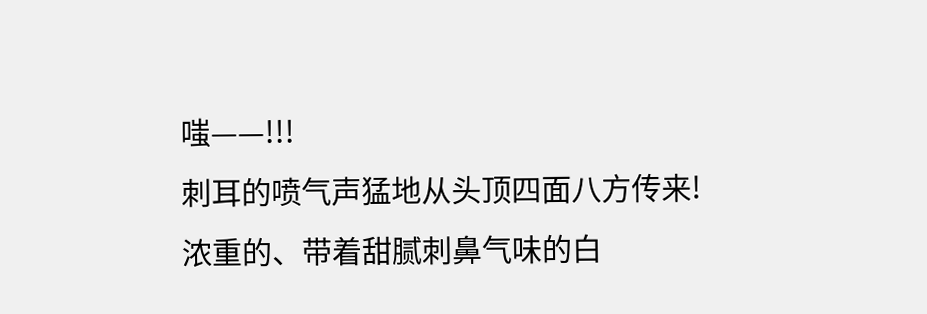嗤——!!!
刺耳的喷气声猛地从头顶四面八方传来!
浓重的、带着甜腻刺鼻气味的白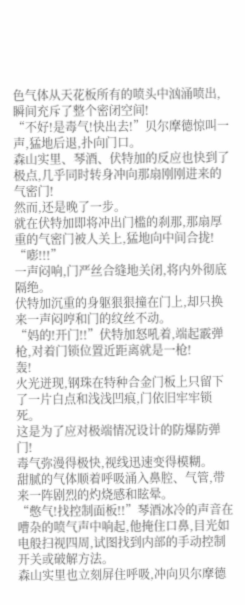色气体从天花板所有的喷头中汹涌喷出,瞬间充斥了整个密闭空间!
“不好!是毒气!快出去!”贝尔摩德惊叫一声,猛地后退,扑向门口。
森山实里、琴酒、伏特加的反应也快到了极点,几乎同时转身冲向那扇刚刚进来的气密门!
然而,还是晚了一步。
就在伏特加即将冲出门槛的刹那,那扇厚重的气密门被人关上,猛地向中间合拢!
“嘭!!!”
一声闷响,门严丝合缝地关闭,将内外彻底隔绝。
伏特加沉重的身躯狠狠撞在门上,却只换来一声闷哼和门的纹丝不动。
“妈的!开门!!”伏特加怒吼着,端起霰弹枪,对着门锁位置近距离就是一枪!
轰!
火光迸现,钢珠在特种合金门板上只留下了一片白点和浅浅凹痕,门依旧牢牢锁死。
这是为了应对极端情况设计的防爆防弹门!
毒气弥漫得极快,视线迅速变得模糊。
甜腻的气体顺着呼吸涌入鼻腔、气管,带来一阵剧烈的灼烧感和眩晕。
“憋气!找控制面板!!”琴酒冰冷的声音在嘈杂的喷气声中响起,他掩住口鼻,目光如电般扫视四周,试图找到内部的手动控制开关或破解方法。
森山实里也立刻屏住呼吸,冲向贝尔摩德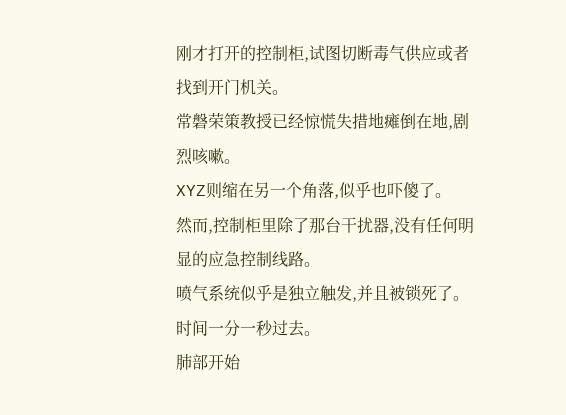刚才打开的控制柜,试图切断毒气供应或者找到开门机关。
常磐荣策教授已经惊慌失措地瘫倒在地,剧烈咳嗽。
XYZ则缩在另一个角落,似乎也吓傻了。
然而,控制柜里除了那台干扰器,没有任何明显的应急控制线路。
喷气系统似乎是独立触发,并且被锁死了。
时间一分一秒过去。
肺部开始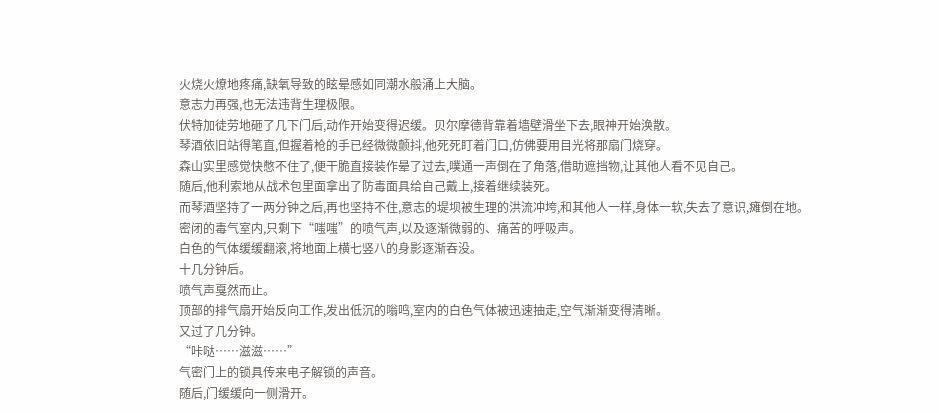火烧火燎地疼痛,缺氧导致的眩晕感如同潮水般涌上大脑。
意志力再强,也无法违背生理极限。
伏特加徒劳地砸了几下门后,动作开始变得迟缓。贝尔摩德背靠着墙壁滑坐下去,眼神开始涣散。
琴酒依旧站得笔直,但握着枪的手已经微微颤抖,他死死盯着门口,仿佛要用目光将那扇门烧穿。
森山实里感觉快憋不住了,便干脆直接装作晕了过去,噗通一声倒在了角落,借助遮挡物,让其他人看不见自己。
随后,他利索地从战术包里面拿出了防毒面具给自己戴上,接着继续装死。
而琴酒坚持了一两分钟之后,再也坚持不住,意志的堤坝被生理的洪流冲垮,和其他人一样,身体一软,失去了意识,瘫倒在地。
密闭的毒气室内,只剩下“嗤嗤”的喷气声,以及逐渐微弱的、痛苦的呼吸声。
白色的气体缓缓翻滚,将地面上横七竖八的身影逐渐吞没。
十几分钟后。
喷气声戛然而止。
顶部的排气扇开始反向工作,发出低沉的嗡鸣,室内的白色气体被迅速抽走,空气渐渐变得清晰。
又过了几分钟。
“咔哒……滋滋……”
气密门上的锁具传来电子解锁的声音。
随后,门缓缓向一侧滑开。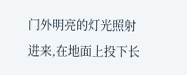门外明亮的灯光照射进来,在地面上投下长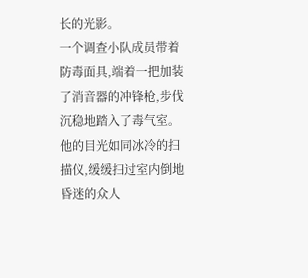长的光影。
一个调查小队成员带着防毒面具,端着一把加装了消音器的冲锋枪,步伐沉稳地踏入了毒气室。
他的目光如同冰冷的扫描仪,缓缓扫过室内倒地昏迷的众人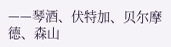——琴酒、伏特加、贝尔摩德、森山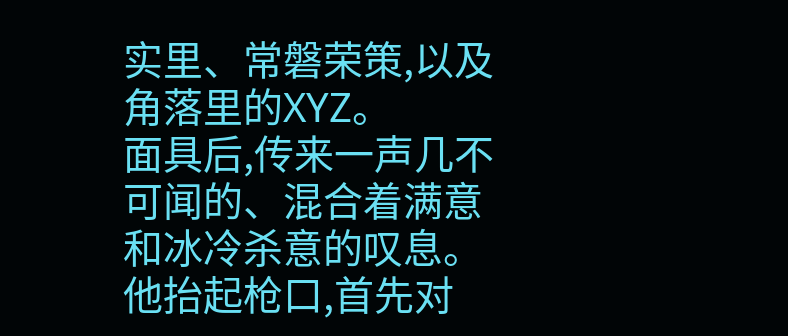实里、常磐荣策,以及角落里的XYZ。
面具后,传来一声几不可闻的、混合着满意和冰冷杀意的叹息。
他抬起枪口,首先对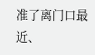准了离门口最近、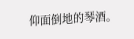仰面倒地的琴酒。